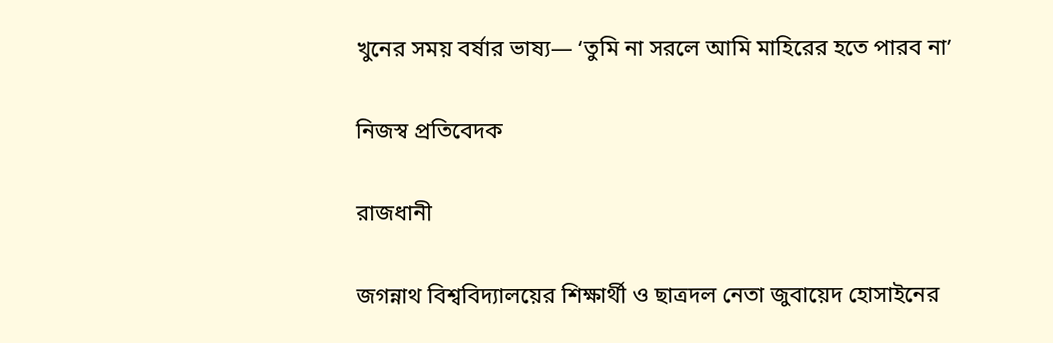খুনের সময় বর্ষার ভাষ্য— ‘তুমি না সরলে আমি মাহিরের হতে পারব না’

নিজস্ব প্রতিবেদক

রাজধানী

জগন্নাথ বিশ্ববিদ্যালয়ের শিক্ষার্থী ও ছাত্রদল নেতা জুবায়েদ হোসাইনের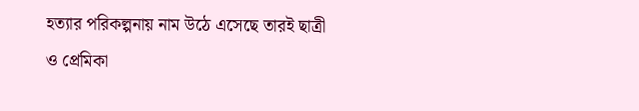হত্যার পরিকল্পনায় নাম উঠে এসেছে তারই ছাত্রী ও প্রেমিকা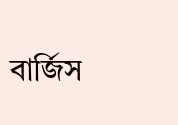বার্জিস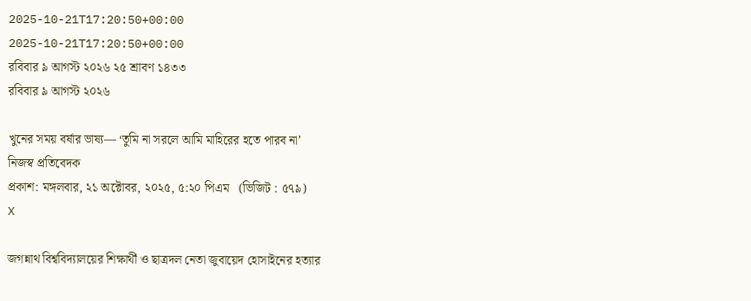2025-10-21T17:20:50+00:00
2025-10-21T17:20:50+00:00
রবিবার ৯ আগস্ট ২০২৬ ২৫ শ্রাবণ ১৪৩৩
রবিবার ৯ আগস্ট ২০২৬

খুনের সময় বর্ষার ভাষ্য— ‘তুমি না সরলে আমি মাহিরের হতে পারব না’
নিজস্ব প্রতিবেদক
প্রকাশ: মঙ্গলবার, ২১ অক্টোবর, ২০২৫, ৫:২০ পিএম   (ভিজিট : ৫৭৯)
X

জগন্নাথ বিশ্ববিদ্যালয়ের শিক্ষার্থী ও ছাত্রদল নেতা জুবায়েদ হোসাইনের হত্যার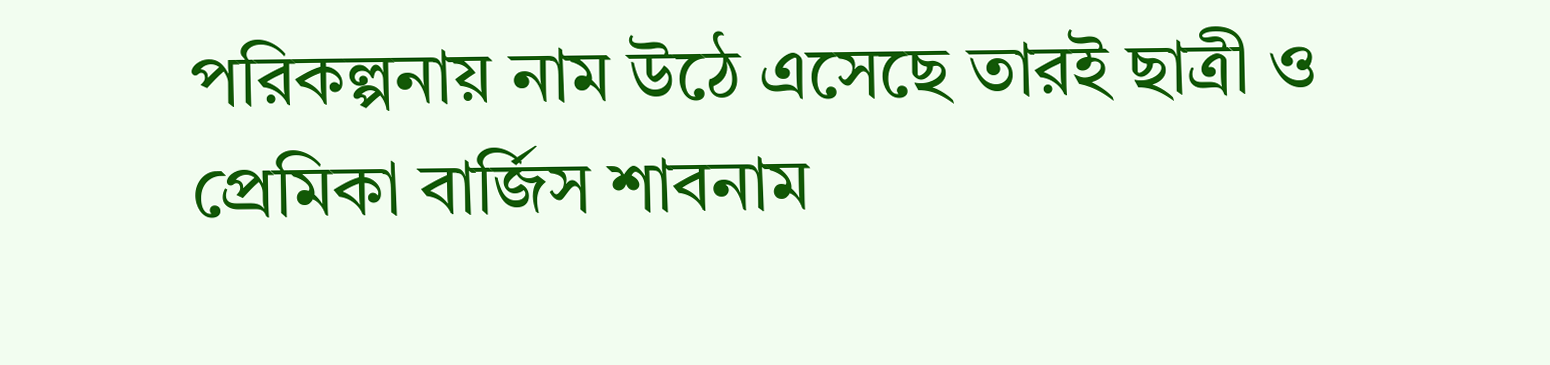পরিকল্পনায় নাম উঠে এসেছে তারই ছাত্রী ও প্রেমিকা বার্জিস শাবনাম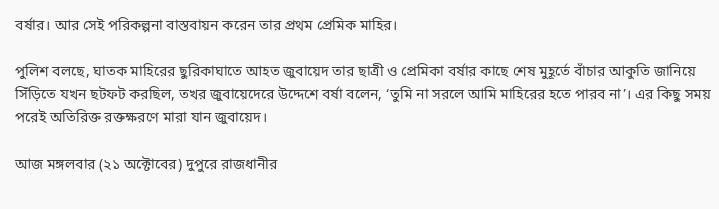বর্ষার। আর সেই পরিকল্পনা বাস্তবায়ন করেন তার প্রথম প্রেমিক মাহির।

পুলিশ বলছে, ঘাতক মাহিরের ছুরিকাঘাতে আহত জুবায়েদ তার ছাত্রী ও প্রেমিকা বর্ষার কাছে শেষ মুহূর্তে বাঁচার আকুতি জানিয়ে সিঁড়িতে যখন ছটফট করছিল, তখর জুবায়েদেরে উদ্দেশে বর্ষা বলেন, ‘তুমি না সরলে আমি মাহিরের হতে পারব না’। এর কিছু সময় পরেই অতিরিক্ত রক্তক্ষরণে মারা যান জুবায়েদ।

আজ মঙ্গলবার (২১ অক্টোবের) দুপুরে রাজধানীর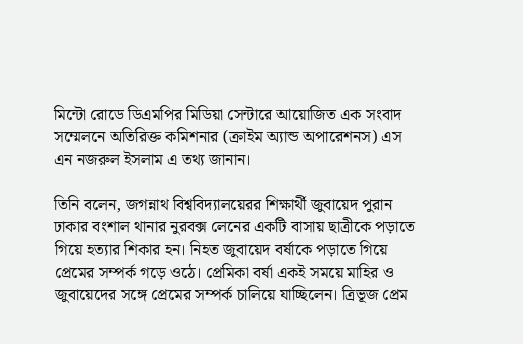মিন্টো রোডে ডিএমপির মিডিয়া সেন্টারে আয়োজিত এক সংবাদ সম্মেলনে অতিরিক্ত কমিশনার (ক্রাইম অ্যান্ড অপারেশনস) এস এন নজরুল ইসলাম এ তথ্য জানান।

তিনি বলেন, জগন্নাথ বিশ্ববিদ্যালয়েরর শিক্ষার্থী জুবায়েদ পুরান ঢাকার বংশাল থানার নুরবক্স লেনের একটি বাসায় ছাত্রীকে পড়াতে গিয়ে হত্যার শিকার হন। নিহত জুবায়েদ বর্ষাকে পড়াতে গিয়ে প্রেমের সম্পর্ক গড়ে ওঠে। প্রেমিকা বর্ষা একই সময়ে মাহির ও জুবায়েদের সঙ্গে প্রেমের সম্পর্ক চালিয়ে যাচ্ছিলেন। ত্রিভূজ প্রেম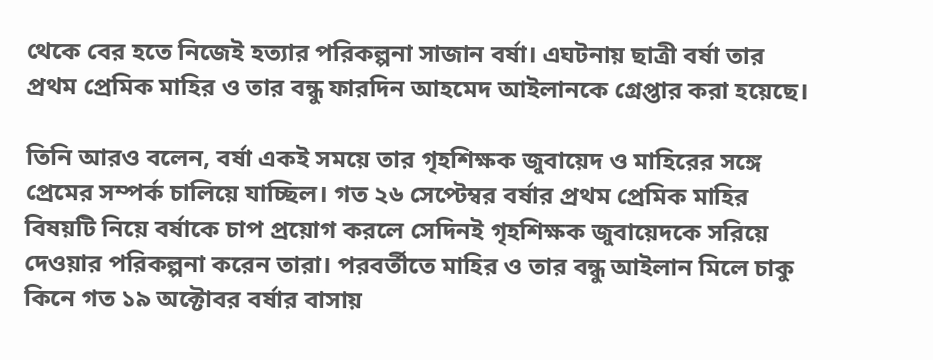থেকে বের হতে নিজেই হত্যার পরিকল্পনা সাজান বর্ষা। এঘটনায় ছাত্রী বর্ষা তার প্রথম প্রেমিক মাহির ও তার বন্ধু ফারদিন আহমেদ আইলানকে গ্রেপ্তার করা হয়েছে।

তিনি আরও বলেন, বর্ষা একই সময়ে তার গৃহশিক্ষক জুবায়েদ ও মাহিরের সঙ্গে প্রেমের সম্পর্ক চালিয়ে যাচ্ছিল। গত ২৬ সেপ্টেম্বর বর্ষার প্রথম প্রেমিক মাহির বিষয়টি নিয়ে বর্ষাকে চাপ প্রয়োগ করলে সেদিনই গৃহশিক্ষক জুবায়েদকে সরিয়ে দেওয়ার পরিকল্পনা করেন তারা। পরবর্তীতে মাহির ও তার বন্ধু আইলান মিলে চাকু কিনে গত ১৯ অক্টোবর বর্ষার বাসায়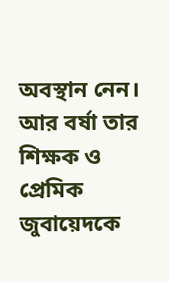অবস্থান নেন।
আর বর্ষা তার শিক্ষক ও প্রেমিক জুবায়েদকে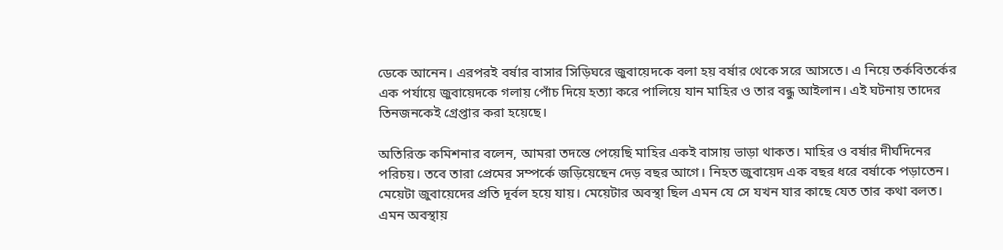ডেকে আনেন। এরপরই বর্ষার বাসার সিড়িঘরে জুবায়েদকে বলা হয় বর্ষার থেকে সরে আসতে। এ নিয়ে তর্কবিতর্কের এক পর্যায়ে জুবায়েদকে গলায় পোঁচ দিয়ে হত্যা করে পালিয়ে যান মাহির ও তার বন্ধু আইলান। এই ঘটনায় তাদের তিনজনকেই গ্রেপ্তার করা হয়েছে।

অতিরিক্ত কমিশনার বলেন, আমরা তদন্তে পেয়েছি মাহির একই বাসায় ভাড়া থাকত। মাহির ও বর্ষার দীর্ঘদিনের পরিচয়। তবে তারা প্রেমের সম্পর্কে জড়িয়েছেন দেড় বছর আগে। নিহত জুবায়েদ এক বছর ধরে বর্ষাকে পড়াতেন। মেয়েটা জুবায়েদের প্রতি দূর্বল হয়ে যায়। মেয়েটার অবস্থা ছিল এমন যে সে যখন যার কাছে যেত তার কথা বলত। এমন অবস্থায়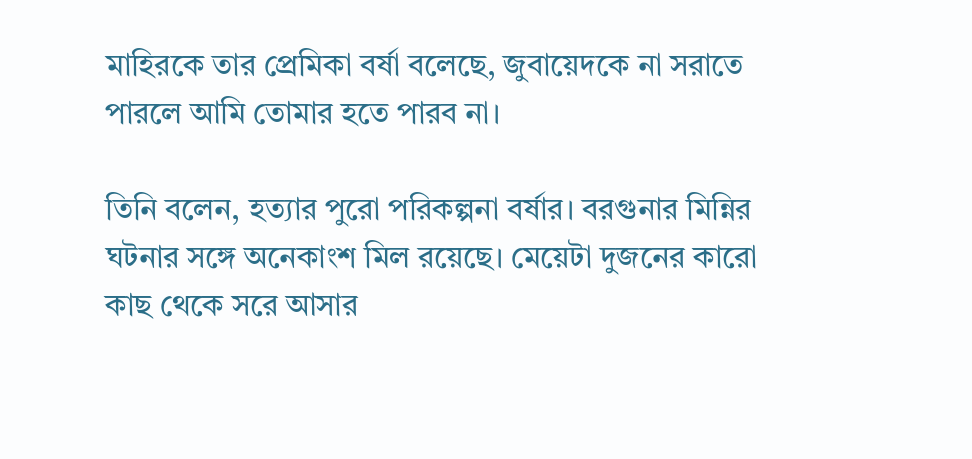মাহিরকে তার প্রেমিকা বর্ষা বলেছে, জুবায়েদকে না সরাতে পারলে আমি তোমার হতে পারব না।

তিনি বলেন, হত্যার পুরো পরিকল্পনা বর্ষার। বরগুনার মিন্নির ঘটনার সঙ্গে অনেকাংশ মিল রয়েছে। মেয়েটা দুজনের কারো কাছ থেকে সরে আসার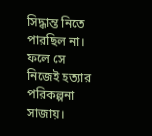সিদ্ধান্ত নিতে পারছিল না। ফলে সে নিজেই হত্যার পরিকল্পনা সাজায়।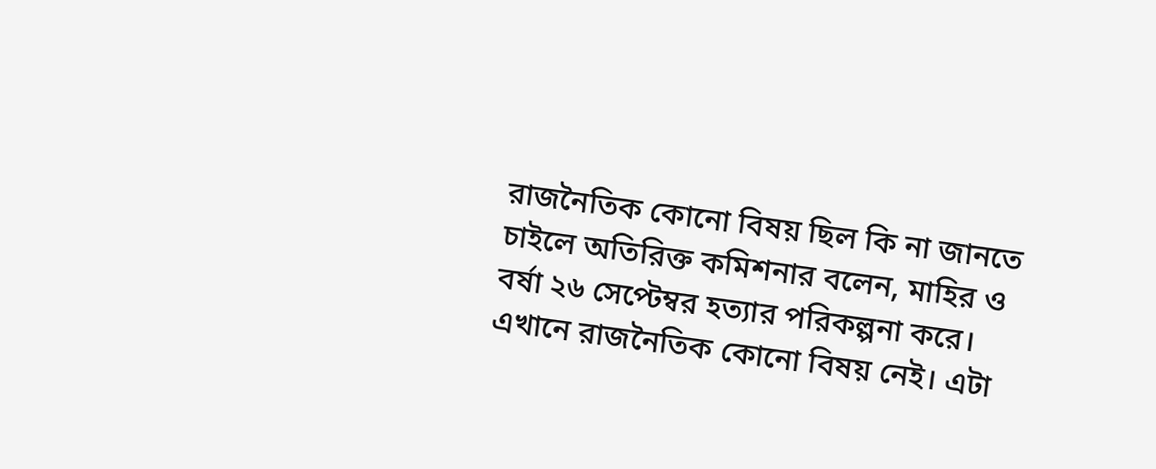রাজনৈতিক কোনো বিষয় ছিল কি না জানতে চাইলে অতিরিক্ত কমিশনার বলেন, মাহির ও বর্ষা ২৬ সেপ্টেম্বর হত্যার পরিকল্পনা করে। এখানে রাজনৈতিক কোনো বিষয় নেই। এটা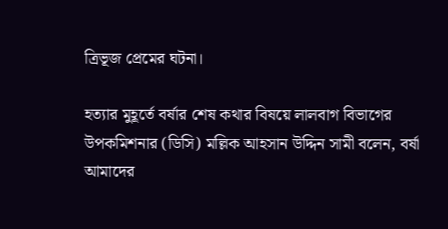ত্রিভূজ প্রেমের ঘটনা।

হত্যার মুহূর্তে বর্ষার শেষ কথার বিষয়ে লালবাগ বিভাগের উপকমিশনার (ডিসি) মল্লিক আহসান উদ্দিন সামী বলেন, বর্ষা আমাদের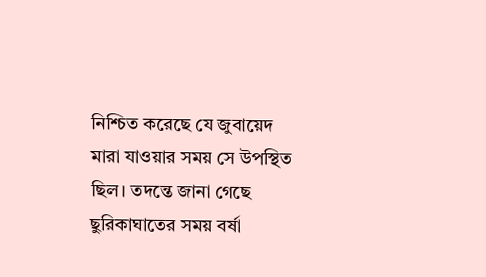নিশ্চিত করেছে যে জুবায়েদ মারা যাওয়ার সময় সে উপস্থিত ছিল। তদন্তে জানা গেছে ছুরিকাঘাতের সময় বর্ষা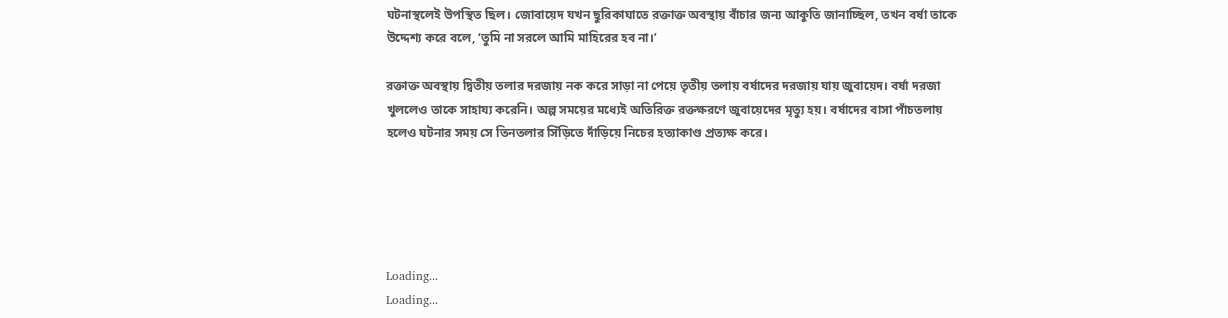ঘটনাস্থলেই উপস্থিত ছিল। জোবায়েদ যখন ছুরিকাঘাতে রক্তাক্ত অবস্থায় বাঁচার জন্য আকুতি জানাচ্ছিল, তখন বর্ষা তাকে উদ্দেশ্য করে বলে, ‘তুমি না সরলে আমি মাহিরের হব না।’

রক্তাক্ত অবস্থায় দ্বিতীয় তলার দরজায় নক করে সাড়া না পেয়ে তৃতীয় তলায় বর্ষাদের দরজায় যায় জুবায়েদ। বর্ষা দরজা খুললেও তাকে সাহায্য করেনি। অল্প সময়ের মধ্যেই অতিরিক্ত রক্তক্ষরণে জুবায়েদের মৃত্যু হয়। বর্ষাদের বাসা পাঁচতলায় হলেও ঘটনার সময় সে তিনতলার সিঁড়িতে দাঁড়িয়ে নিচের হত্যাকাণ্ড প্রত্যক্ষ করে।





Loading...
Loading...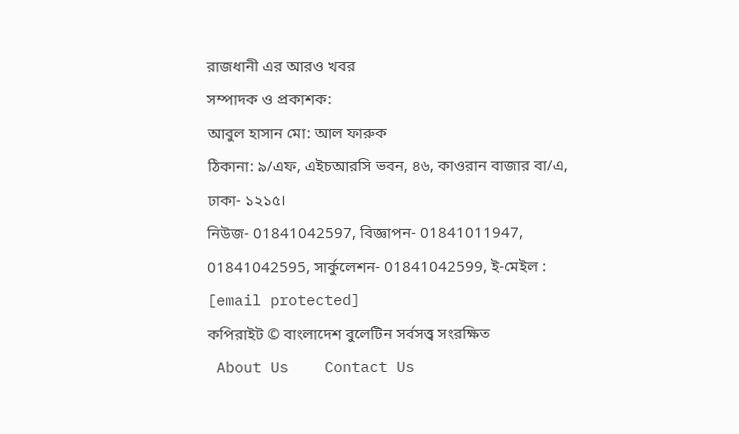রাজধানী এর আরও খবর
সম্পাদক ও প্রকাশক:
আবুল হাসান মো: আল ফারুক
ঠিকানা: ৯/এফ, এইচআরসি ভবন, ৪৬, কাওরান বাজার বা/এ, ঢাকা- ১২১৫।
নিউজ- 01841042597, বিজ্ঞাপন- 01841011947, 01841042595, সার্কুলেশন- 01841042599, ই-মেইল : [email protected]
কপিরাইট © বাংলাদেশ বুলেটিন সর্বসত্ত্ব সংরক্ষিত
 About Us    Contact Us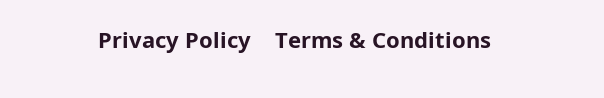Privacy Policy    Terms & Conditions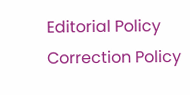Editorial Policy    Correction Policy